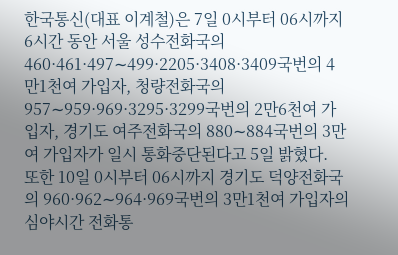한국통신(대표 이계철)은 7일 0시부터 06시까지 6시간 동안 서울 성수전화국의 460·461·497∼499·2205·3408·3409국번의 4만1천여 가입자, 청량전화국의 957∼959·969·3295·3299국번의 2만6천여 가입자, 경기도 여주전화국의 880∼884국번의 3만여 가입자가 일시 통화중단된다고 5일 밝혔다.
또한 10일 0시부터 06시까지 경기도 덕양전화국의 960·962∼964·969국번의 3만1천여 가입자의 심야시간 전화통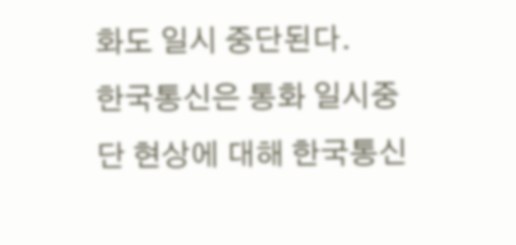화도 일시 중단된다.
한국통신은 통화 일시중단 현상에 대해 한국통신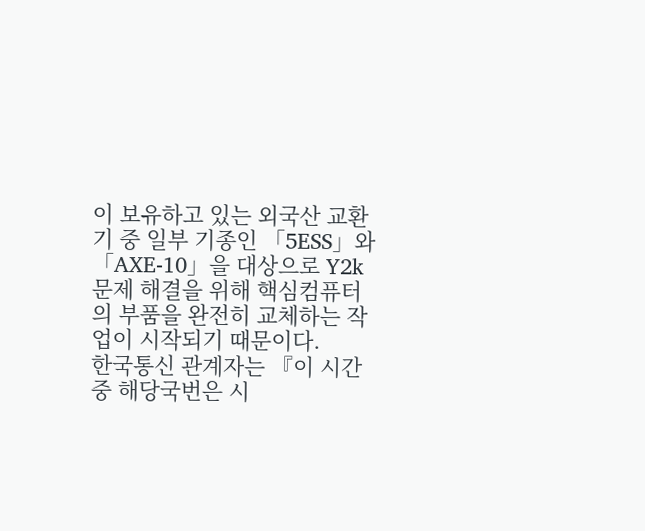이 보유하고 있는 외국산 교환기 중 일부 기종인 「5ESS」와 「AXE-10」을 대상으로 Y2k문제 해결을 위해 핵심컴퓨터의 부품을 완전히 교체하는 작업이 시작되기 때문이다.
한국통신 관계자는 『이 시간중 해당국번은 시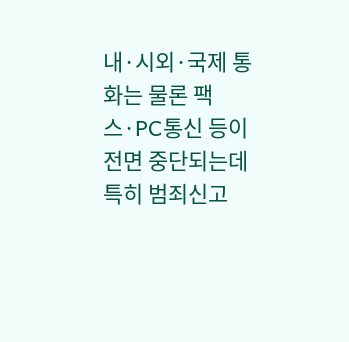내·시외·국제 통화는 물론 팩스·PC통신 등이 전면 중단되는데 특히 범죄신고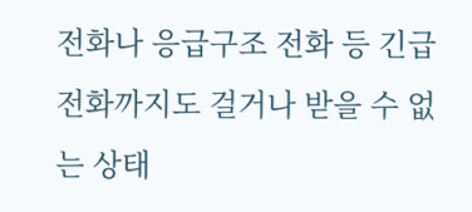전화나 응급구조 전화 등 긴급전화까지도 걸거나 받을 수 없는 상태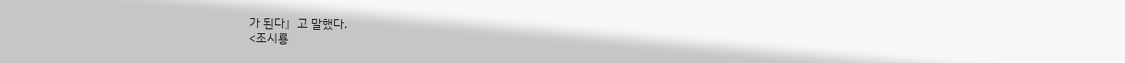가 된다』고 말했다.
<조시룡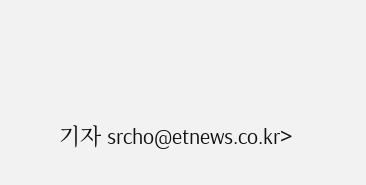기자 srcho@etnews.co.kr>